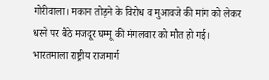गोरीवाला। मकान तोड़ने के विरोध व मुआवजे की मांग को लेकर धरने पर बैठे मजदूर घम्मू की मंगलवार को मौत हो गई। भारतमाला राष्ट्रीय राजमार्ग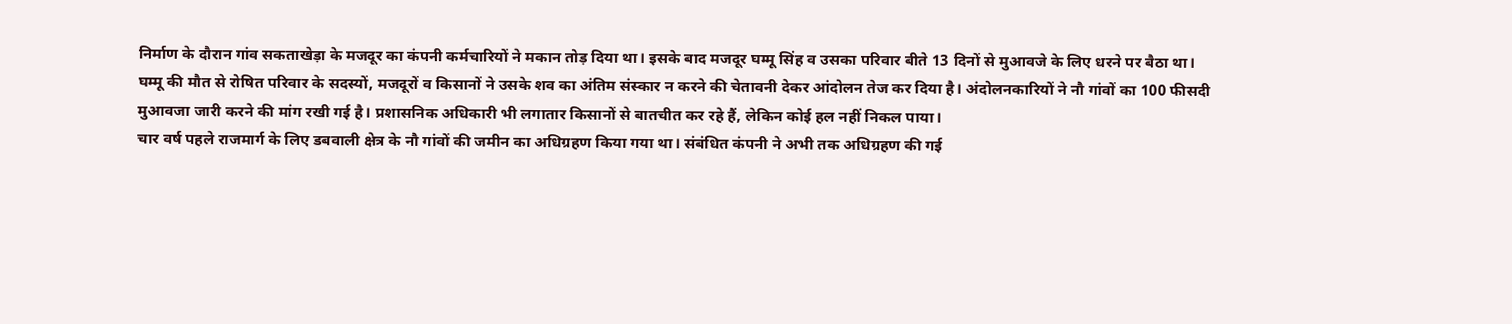निर्माण के दौरान गांव सकताखेड़ा के मजदूर का कंपनी कर्मचारियों ने मकान तोड़ दिया था। इसके बाद मजदूर घम्मू सिंह व उसका परिवार बीते 13 दिनों से मुआवजे के लिए धरने पर बैठा था।
घम्मू की मौत से रोषित परिवार के सदस्यों, मजदूरों व किसानों ने उसके शव का अंतिम संस्कार न करने की चेतावनी देकर आंदोलन तेज कर दिया है। अंदोलनकारियों ने नौ गांवों का 100 फीसदी मुआवजा जारी करने की मांग रखी गई है। प्रशासनिक अधिकारी भी लगातार किसानों से बातचीत कर रहे हैं, लेकिन कोई हल नहीं निकल पाया।
चार वर्ष पहले राजमार्ग के लिए डबवाली क्षेत्र के नौ गांवों की जमीन का अधिग्रहण किया गया था। संबंधित कंपनी ने अभी तक अधिग्रहण की गई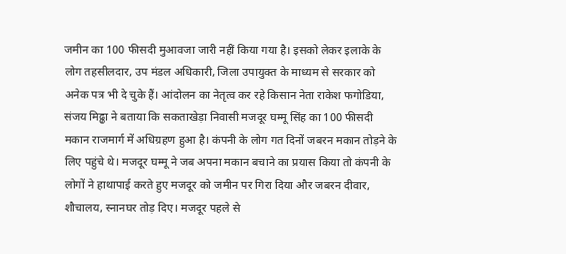जमीन का 100 फीसदी मुआवजा जारी नहीं किया गया है। इसको लेकर इलाके के लोग तहसीलदार, उप मंडल अधिकारी, जिला उपायुक्त के माध्यम से सरकार को अनेक पत्र भी दे चुके हैं। आंदोलन का नेतृत्व कर रहे किसान नेता राकेश फगोडिया, संजय मिढ्ढा ने बताया कि सकताखेड़ा निवासी मजदूर घम्मू सिंह का 100 फीसदी मकान राजमार्ग में अधिग्रहण हुआ है। कंपनी के लोग गत दिनों जबरन मकान तोड़ने के लिए पहुंचे थे। मजदूर घम्मू ने जब अपना मकान बचाने का प्रयास किया तो कंपनी के लोगों ने हाथापाई करते हुए मजदूर को जमीन पर गिरा दिया और जबरन दीवार, शौचालय, स्नानघर तोड़ दिए। मजदूर पहले से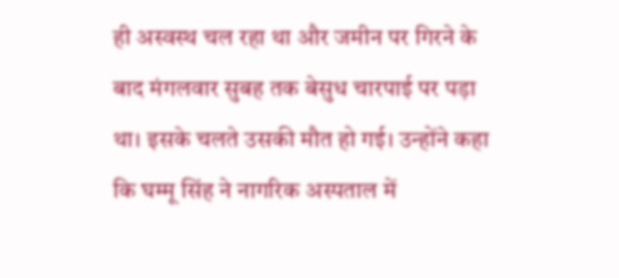ही अस्वस्थ चल रहा था और जमीन पर गिरने के बाद मंगलवार सुबह तक बेसुध चारपाई पर पड़ा था। इसके चलते उसकी मौत हो गई। उन्होंने कहा कि घम्मू सिंह ने नागरिक अस्पताल में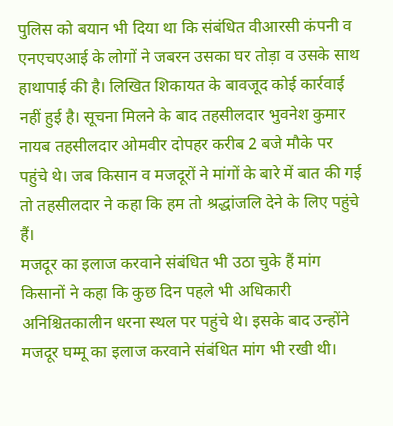पुलिस को बयान भी दिया था कि संबंधित वीआरसी कंपनी व एनएचएआई के लोगों ने जबरन उसका घर तोड़ा व उसके साथ हाथापाई की है। लिखित शिकायत के बावजूद कोई कार्रवाई नहीं हुई है। सूचना मिलने के बाद तहसीलदार भुवनेश कुमार नायब तहसीलदार ओमवीर दोपहर करीब 2 बजे मौके पर पहुंचे थे। जब किसान व मजदूरों ने मांगों के बारे में बात की गई तो तहसीलदार ने कहा कि हम तो श्रद्धांजलि देने के लिए पहुंचे हैं।
मजदूर का इलाज करवाने संबंधित भी उठा चुके हैं मांग
किसानों ने कहा कि कुछ दिन पहले भी अधिकारी अनिश्चितकालीन धरना स्थल पर पहुंचे थे। इसके बाद उन्होंने मजदूर घम्मू का इलाज करवाने संबंधित मांग भी रखी थी।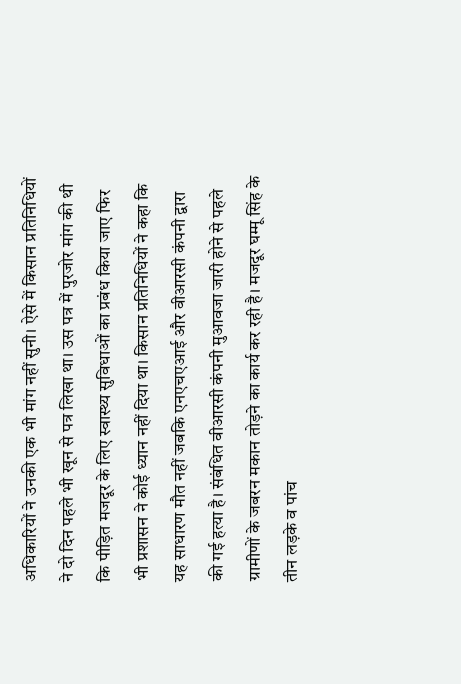अधिकारियों ने उनकी एक भी मांग नहीं सुनी। ऐसे में किसान प्रतिनिधियों ने दो दिन पहले भी खून से पत्र लिखा था। उस पत्र में पुरजोर मांग की थी कि पीड़ित मजदूर के लिए स्वास्थ्य सुविधाओं का प्रबंध किया जाए फिर भी प्रशासन ने कोई ध्यान नहीं दिया था। किसान प्रतिनिधियों ने कहा कि यह साधारण मौत नहीं जबकि एनएचएआई और वीआरसी कंपनी द्वारा की गई हत्या है। संबंधित वीआरसी कंपनी मुआवजा जारी होने से पहले ग्रामीणों के जबरन मकान तोड़ने का कार्य कर रही है। मजदूर घम्मू सिंह के तीन लड़के व पांच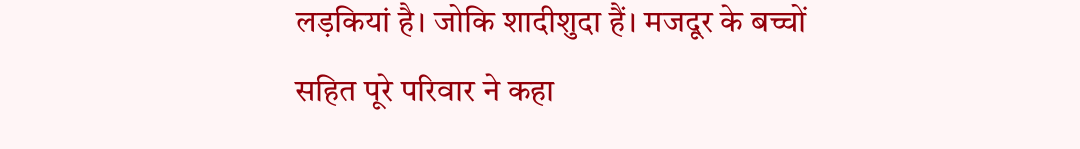लड़कियां है। जोकि शादीशुदा हैं। मजदूर के बच्चों सहित पूरे परिवार ने कहा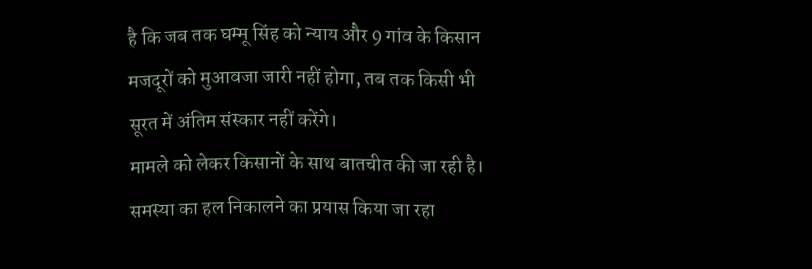है कि जब तक घम्मू सिंह को न्याय और 9 गांव के किसान मजदूरों को मुआवजा जारी नहीं होगा, तब तक किसी भी सूरत में अंतिम संस्कार नहीं करेंगे।
मामले को लेकर किसानों के साथ बातचीत की जा रही है। समस्या का हल निकालने का प्रयास किया जा रहा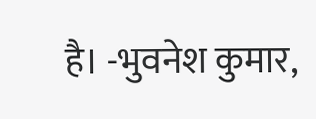है। -भुवनेश कुमार,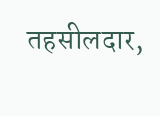तहसीलदार,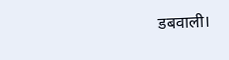डबवाली।